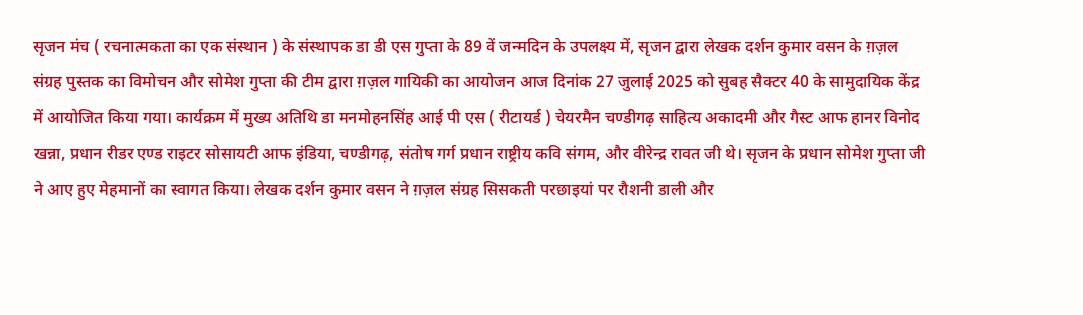सृजन मंच ( रचनात्मकता का एक संस्थान ) के संस्थापक डा डी एस गुप्ता के 89 वें जन्मदिन के उपलक्ष्य में, सृजन द्वारा लेखक दर्शन कुमार वसन के ग़ज़ल संग्रह पुस्तक का विमोचन और सोमेश गुप्ता की टीम द्वारा ग़ज़ल गायिकी का आयोजन आज दिनांक 27 जुलाई 2025 को सुबह सैक्टर 40 के सामुदायिक केंद्र में आयोजित किया गया। कार्यक्रम में मुख्य अतिथि डा मनमोहनसिंह आई पी एस ( रीटायर्ड ) चेयरमैन चण्डीगढ़ साहित्य अकादमी और गैस्ट आफ हानर विनोद खन्ना, प्रधान रीडर एण्ड राइटर सोसायटी आफ इंडिया, चण्डीगढ़, संतोष गर्ग प्रधान राष्ट्रीय कवि संगम, और वीरेन्द्र रावत जी थे। सृजन के प्रधान सोमेश गुप्ता जी ने आए हुए मेहमानों का स्वागत किया। लेखक दर्शन कुमार वसन ने ग़ज़ल संग्रह सिसकती परछाइयां पर रौशनी डाली और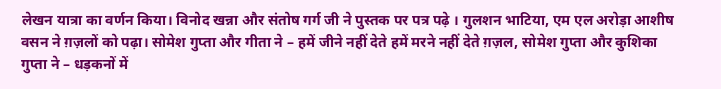लेखन यात्रा का वर्णन किया। विनोद खन्ना और संतोष गर्ग जी ने पुस्तक पर पत्र पढ़े । गुलशन भाटिया, एम एल अरोड़ा आशीष वसन ने ग़ज़लों को पढ़ा। सोमेश गुप्ता और गीता ने – हमें जीने नहीं देते हमें मरने नहीं देते ग़ज़ल, सोमेश गुप्ता और कुशिका गुप्ता ने – धड़कनों में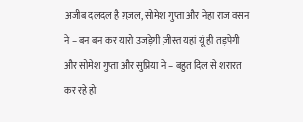अजीब दलदल है ग़ज़ल, सोमेश गुप्ता और नेहा राज वसन ने – बन बन कर यारो उजड़ेगी ज़ीस्त यहां यूं ही तड़पेगी और सोमेश गुप्ता और सुप्रिया ने – बहुत दिल से शरारत कर रहे हो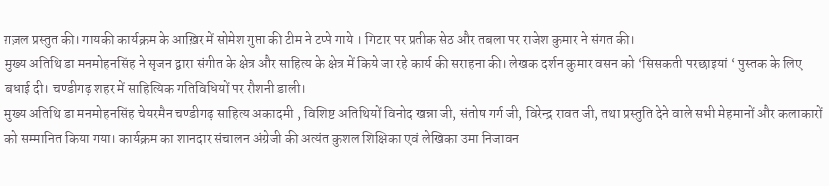ग़ज़ल प्रस्तुत की। गायकी कार्यक्रम के आख़िर में सोमेश गुप्ता की टीम ने टप्पे गाये । गिटार पर प्रतीक सेठ और तबला पर राजेश कुमार ने संगत की।
मुख्य अतिथि डा मनमोहनसिंह ने सृजन द्वारा संगीत के क्षेत्र और साहित्य के क्षेत्र में किये जा रहे कार्य की सराहना की। लेखक दर्शन कुमार वसन को ‘सिसकती परछाइयां ‘ पुस्तक के लिए बधाई दी। चण्डीगढ़ शहर में साहित्यिक गतिविधियों पर रौशनी डाली।
मुख्य अतिथि डा मनमोहनसिंह चेयरमैन चण्डीगढ़ साहित्य अकादमी , विशिष्ट अतिथियों विनोद खन्ना जी, संतोष गर्ग जी, विरेन्द्र रावत जी, तथा प्रस्तुति देने वाले सभी मेहमानों और कलाकारों को सम्मानित किया गया। कार्यक्रम का शानदार संचालन अंग्रेजी की अत्यंत कुशल शिक्षिका एवं लेखिका उमा निजावन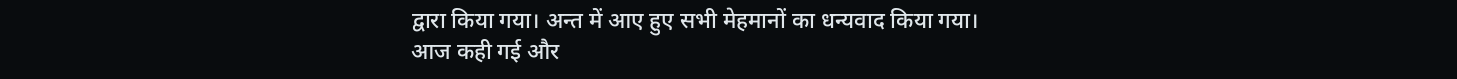द्वारा किया गया। अन्त में आए हुए सभी मेहमानों का धन्यवाद किया गया।
आज कही गई और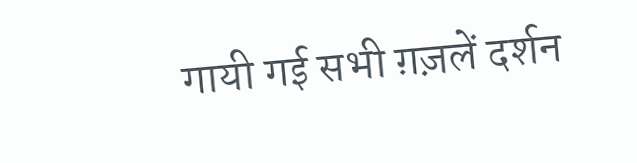गायी गई सभी ग़ज़लें दर्शन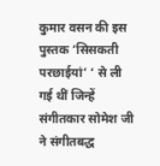कुमार वसन की इस पुस्तक ‘सिसकती परछाईयां’ ‘ से ली गई थीं जिन्हें संगीतकार सोमेश जी ने संगीतबद्ध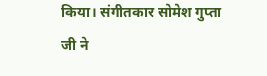किया। संगीतकार सोमेश गुप्ता जी ने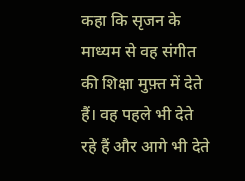कहा कि सृजन के माध्यम से वह संगीत की शिक्षा मुफ़्त में देते हैं। वह पहले भी देते रहे हैं और आगे भी देते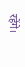रहेंगे।